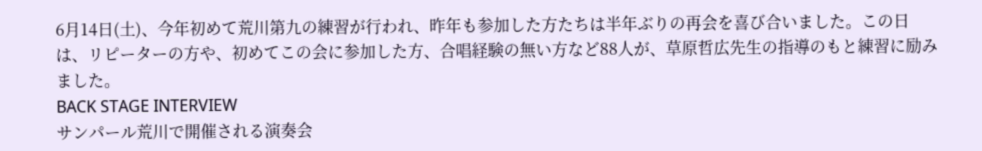6月14日(土)、今年初めて荒川第九の練習が行われ、昨年も参加した方たちは半年ぶりの再会を喜び合いました。この日は、リピーターの方や、初めてこの会に参加した方、合唱経験の無い方など88人が、草原哲広先生の指導のもと練習に励みました。
BACK STAGE INTERVIEW
サンパール荒川で開催される演奏会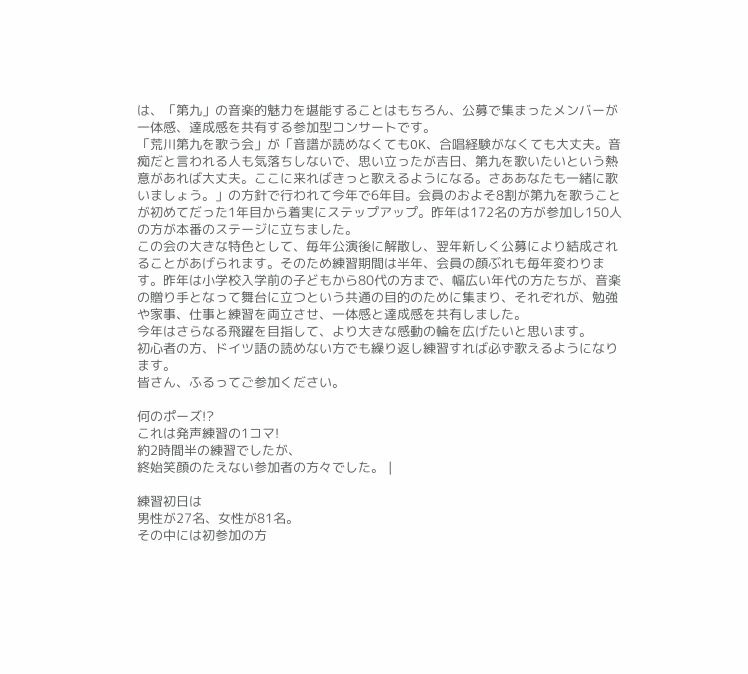は、「第九」の音楽的魅力を堪能することはもちろん、公募で集まったメンバーが一体感、達成感を共有する参加型コンサートです。
「荒川第九を歌う会」が「音譜が読めなくてもOK、合唱経験がなくても大丈夫。音痴だと言われる人も気落ちしないで、思い立ったが吉日、第九を歌いたいという熱意があれば大丈夫。ここに来ればきっと歌えるようになる。さああなたも一緒に歌いましょう。」の方針で行われて今年で6年目。会員のおよそ8割が第九を歌うことが初めてだった1年目から着実にステップアップ。昨年は172名の方が参加し150人の方が本番のステージに立ちました。
この会の大きな特色として、毎年公演後に解散し、翌年新しく公募により結成されることがあげられます。そのため練習期間は半年、会員の顔ぶれも毎年変わります。昨年は小学校入学前の子どもから80代の方まで、幅広い年代の方たちが、音楽の贈り手となって舞台に立つという共通の目的のために集まり、それぞれが、勉強や家事、仕事と練習を両立させ、一体感と達成感を共有しました。
今年はさらなる飛躍を目指して、より大きな感動の輪を広げたいと思います。
初心者の方、ドイツ語の読めない方でも繰り返し練習すれば必ず歌えるようになります。
皆さん、ふるってご参加ください。

何のポーズ!?
これは発声練習の1コマ!
約2時間半の練習でしたが、
終始笑顔のたえない参加者の方々でした。 |

練習初日は
男性が27名、女性が81名。
その中には初参加の方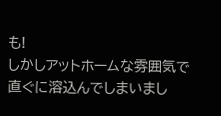も!
しかしアットホームな雰囲気で
直ぐに溶込んでしまいまし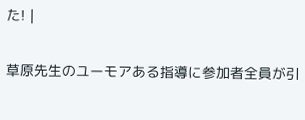た! |

草原先生のユーモアある指導に参加者全員が引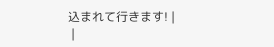込まれて行きます! |
 |